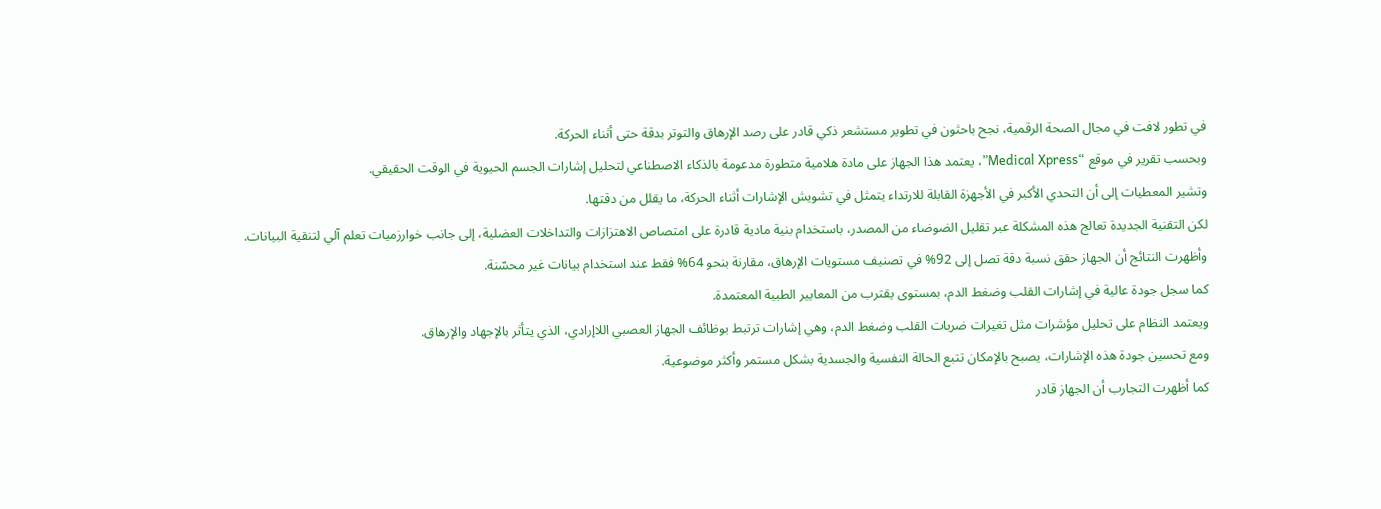في تطور لافت في مجال الصحة الرقمية، نجح باحثون في تطوير مستشعر ذكي قادر على رصد الإرهاق والتوتر بدقة حتى أثناء الحركة.
وبحسب تقرير في موقع “Medical Xpress”، يعتمد هذا الجهاز على مادة هلامية متطورة مدعومة بالذكاء الاصطناعي لتحليل إشارات الجسم الحيوية في الوقت الحقيقي.
وتشير المعطيات إلى أن التحدي الأكبر في الأجهزة القابلة للارتداء يتمثل في تشويش الإشارات أثناء الحركة، ما يقلل من دقتها.
لكن التقنية الجديدة تعالج هذه المشكلة عبر تقليل الضوضاء من المصدر، باستخدام بنية مادية قادرة على امتصاص الاهتزازات والتداخلات العضلية، إلى جانب خوارزميات تعلم آلي لتنقية البيانات.
وأظهرت النتائج أن الجهاز حقق نسبة دقة تصل إلى 92% في تصنيف مستويات الإرهاق، مقارنة بنحو 64% فقط عند استخدام بيانات غير محسّنة.
كما سجل جودة عالية في إشارات القلب وضغط الدم، بمستوى يقترب من المعايير الطبية المعتمدة.
ويعتمد النظام على تحليل مؤشرات مثل تغيرات ضربات القلب وضغط الدم، وهي إشارات ترتبط بوظائف الجهاز العصبي اللاإرادي، الذي يتأثر بالإجهاد والإرهاق.
ومع تحسين جودة هذه الإشارات، يصبح بالإمكان تتبع الحالة النفسية والجسدية بشكل مستمر وأكثر موضوعية.
كما أظهرت التجارب أن الجهاز قادر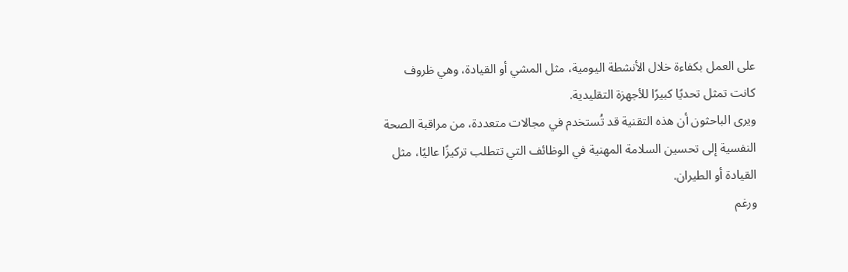على العمل بكفاءة خلال الأنشطة اليومية، مثل المشي أو القيادة، وهي ظروف كانت تمثل تحديًا كبيرًا للأجهزة التقليدية.
ويرى الباحثون أن هذه التقنية قد تُستخدم في مجالات متعددة، من مراقبة الصحة النفسية إلى تحسين السلامة المهنية في الوظائف التي تتطلب تركيزًا عاليًا، مثل القيادة أو الطيران.
ورغم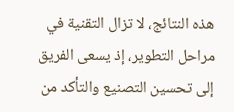هذه النتائج، لا تزال التقنية في مراحل التطوير، إذ يسعى الفريق إلى تحسين التصنيع والتأكد من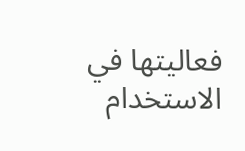فعاليتها في الاستخدام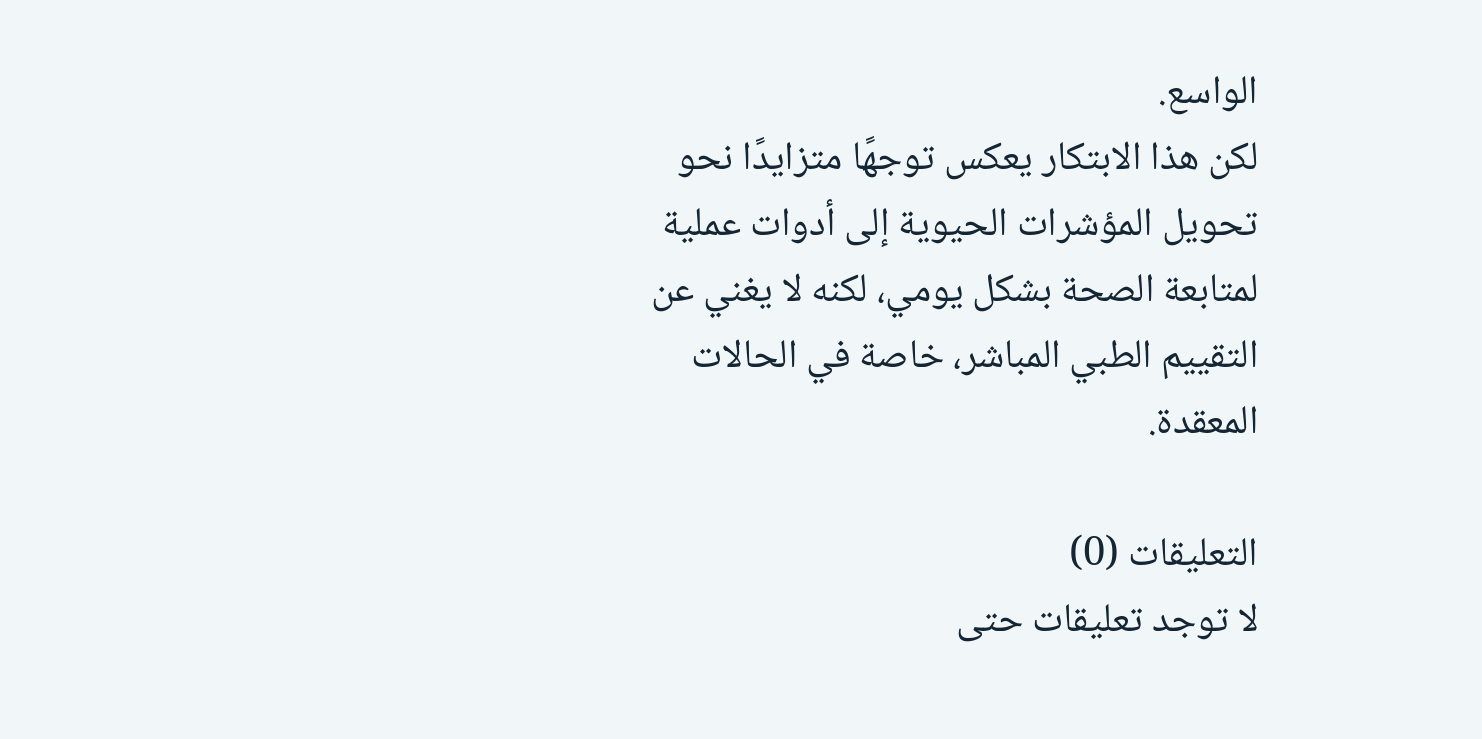الواسع.
لكن هذا الابتكار يعكس توجهًا متزايدًا نحو تحويل المؤشرات الحيوية إلى أدوات عملية لمتابعة الصحة بشكل يومي، لكنه لا يغني عن التقييم الطبي المباشر، خاصة في الحالات المعقدة.

التعليقات (0)
لا توجد تعليقات حتى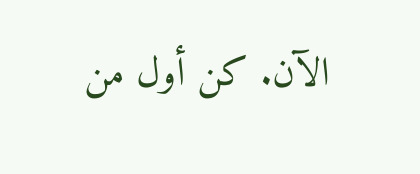الآن. كن أول من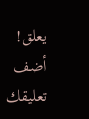يعلق!
أضف تعليقك